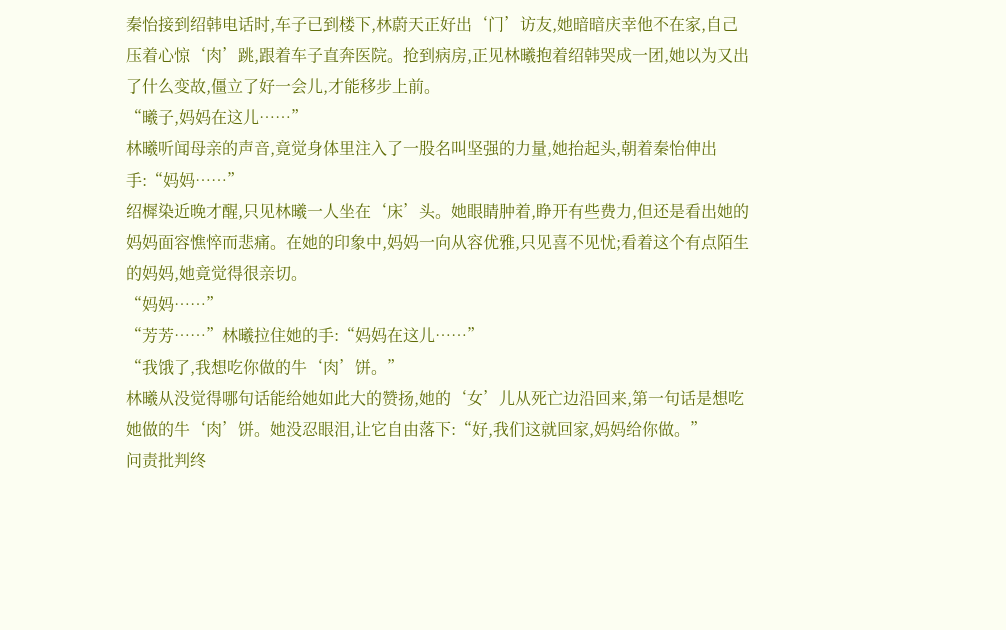秦怡接到绍韩电话时,车子已到楼下,林蔚天正好出‘门’访友,她暗暗庆幸他不在家,自己压着心惊‘肉’跳,跟着车子直奔医院。抢到病房,正见林曦抱着绍韩哭成一团,她以为又出了什么变故,僵立了好一会儿,才能移步上前。
“曦子,妈妈在这儿……”
林曦听闻母亲的声音,竟觉身体里注入了一股名叫坚强的力量,她抬起头,朝着秦怡伸出手:“妈妈……”
绍樨染近晚才醒,只见林曦一人坐在‘床’头。她眼睛肿着,睁开有些费力,但还是看出她的妈妈面容憔悴而悲痛。在她的印象中,妈妈一向从容优雅,只见喜不见忧;看着这个有点陌生的妈妈,她竟觉得很亲切。
“妈妈……”
“芳芳……”林曦拉住她的手:“妈妈在这儿……”
“我饿了,我想吃你做的牛‘肉’饼。”
林曦从没觉得哪句话能给她如此大的赞扬,她的‘女’儿从死亡边沿回来,第一句话是想吃她做的牛‘肉’饼。她没忍眼泪,让它自由落下:“好,我们这就回家,妈妈给你做。”
问责批判终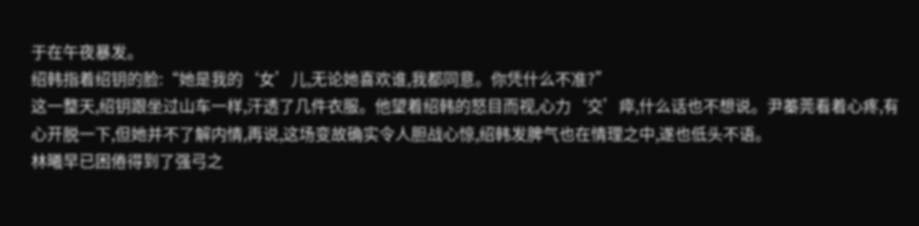于在午夜暴发。
绍韩指着绍钥的脸:“她是我的‘女’儿,无论她喜欢谁,我都同意。你凭什么不准?”
这一整天,绍钥跟坐过山车一样,汗透了几件衣服。他望着绍韩的怒目而视,心力‘交’瘁,什么话也不想说。尹蓁莞看着心疼,有心开脱一下,但她并不了解内情,再说,这场变故确实令人胆战心惊,绍韩发脾气也在情理之中,遂也低头不语。
林曦早已困倦得到了强弓之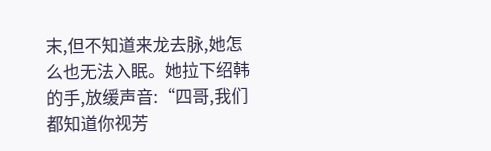末,但不知道来龙去脉,她怎么也无法入眠。她拉下绍韩的手,放缓声音:“四哥,我们都知道你视芳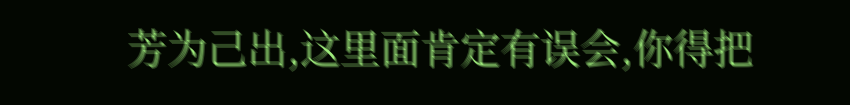芳为己出,这里面肯定有误会,你得把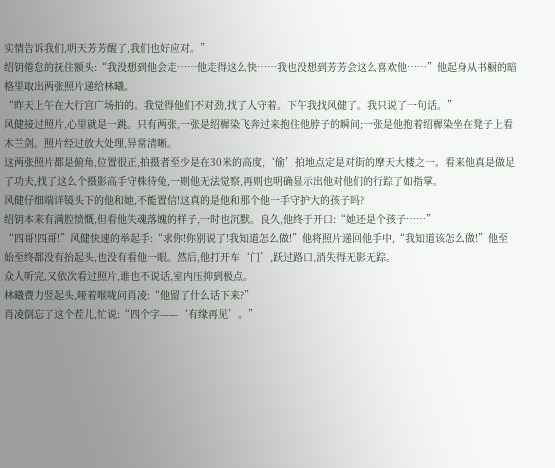实情告诉我们,明天芳芳醒了,我们也好应对。”
绍钥倦怠的抚住额头:“我没想到他会走……他走得这么快……我也没想到芳芳会这么喜欢他……”他起身从书橱的暗格里取出两张照片递给林曦。
“昨天上午在大行宫广场拍的。我觉得他们不对劲,找了人守着。下午我找风健了。我只说了一句话。”
风健接过照片,心里就是一跳。只有两张,一张是绍樨染飞奔过来抱住他脖子的瞬间;一张是他抱着绍樨染坐在凳子上看木兰剑。照片经过放大处理,异常清晰。
这两张照片都是俯角,位置很正,拍摄者至少是在30米的高度,‘偷’拍地点定是对街的摩天大楼之一。看来他真是做足了功夫,找了这么个摄影高手守株待兔,一则他无法觉察,再则也明确显示出他对他们的行踪了如指掌。
风健仔细端详镜头下的他和她,不能置信!这真的是他和那个他一手守护大的孩子吗?
绍钥本来有满腔愤慨,但看他失魂落魄的样子,一时也沉默。良久,他终于开口:“她还是个孩子……”
“四哥!四哥!”风健快速的举起手:“求你!你别说了!我知道怎么做!”他将照片递回他手中,“我知道该怎么做!”他至始至终都没有抬起头,也没有看他一眼。然后,他打开车‘门’,跃过路口,消失得无影无踪。
众人听完,又依次看过照片,谁也不说话,室内压抑到极点。
林曦费力竖起头,哑着喉咙问肖凌:“他留了什么话下来?”
肖凌倒忘了这个茬儿,忙说:“四个字——‘有缘再见’。”